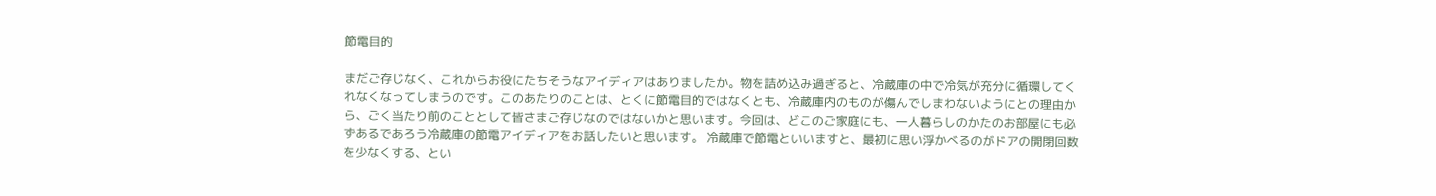節電目的

まだご存じなく、これからお役にたちそうなアイディアはありましたか。物を詰め込み過ぎると、冷蔵庫の中で冷気が充分に循環してくれなくなってしまうのです。このあたりのことは、とくに節電目的ではなくとも、冷蔵庫内のものが傷んでしまわないようにとの理由から、ごく当たり前のこととして皆さまご存じなのではないかと思います。今回は、どこのご家庭にも、一人暮らしのかたのお部屋にも必ずあるであろう冷蔵庫の節電アイディアをお話したいと思います。 冷蔵庫で節電といいますと、最初に思い浮かべるのがドアの開閉回数を少なくする、とい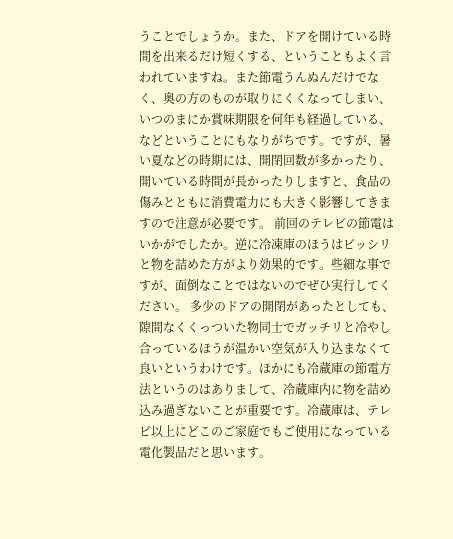うことでしょうか。また、ドアを開けている時間を出来るだけ短くする、ということもよく言われていますね。また節電うんぬんだけでなく、奥の方のものが取りにくくなってしまい、いつのまにか賞味期限を何年も経過している、などということにもなりがちです。ですが、暑い夏などの時期には、開閉回数が多かったり、開いている時間が長かったりしますと、食品の傷みとともに消費電力にも大きく影響してきますので注意が必要です。 前回のテレビの節電はいかがでしたか。逆に冷凍庫のほうはビッシリと物を詰めた方がより効果的です。些細な事ですが、面倒なことではないのでぜひ実行してください。 多少のドアの開閉があったとしても、隙間なくくっついた物同士でガッチリと冷やし合っているほうが温かい空気が入り込まなくて良いというわけです。ほかにも冷蔵庫の節電方法というのはありまして、冷蔵庫内に物を詰め込み過ぎないことが重要です。冷蔵庫は、テレビ以上にどこのご家庭でもご使用になっている電化製品だと思います。